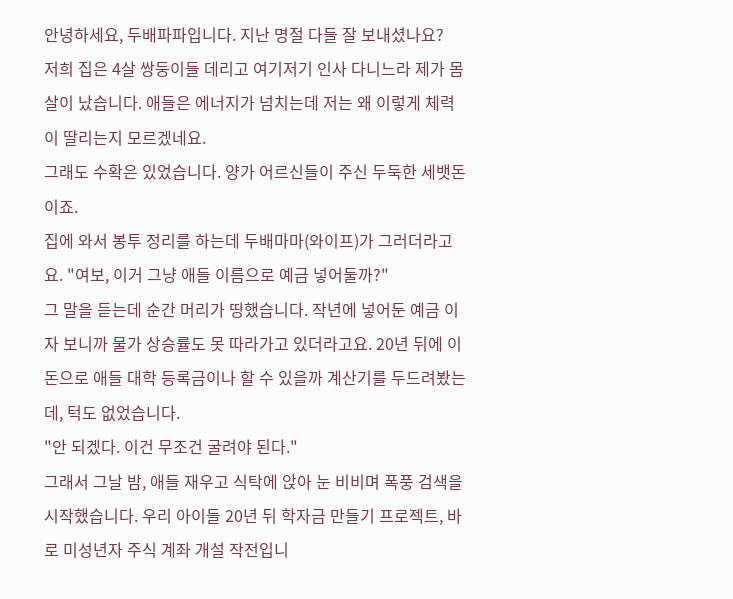안녕하세요, 두배파파입니다. 지난 명절 다들 잘 보내셨나요?
저희 집은 4살 쌍둥이들 데리고 여기저기 인사 다니느라 제가 몸살이 났습니다. 애들은 에너지가 넘치는데 저는 왜 이렇게 체력이 딸리는지 모르겠네요.
그래도 수확은 있었습니다. 양가 어르신들이 주신 두둑한 세뱃돈이죠.
집에 와서 봉투 정리를 하는데 두배마마(와이프)가 그러더라고요. "여보, 이거 그냥 애들 이름으로 예금 넣어둘까?"
그 말을 듣는데 순간 머리가 띵했습니다. 작년에 넣어둔 예금 이자 보니까 물가 상승률도 못 따라가고 있더라고요. 20년 뒤에 이 돈으로 애들 대학 등록금이나 할 수 있을까 계산기를 두드려봤는데, 턱도 없었습니다.
"안 되겠다. 이건 무조건 굴려야 된다."
그래서 그날 밤, 애들 재우고 식탁에 앉아 눈 비비며 폭풍 검색을 시작했습니다. 우리 아이들 20년 뒤 학자금 만들기 프로젝트, 바로 미성년자 주식 계좌 개설 작전입니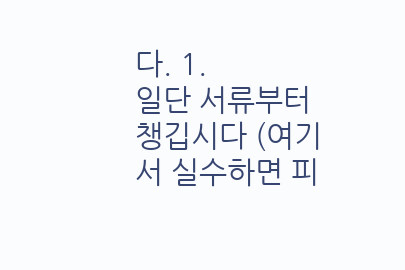다. 1.
일단 서류부터 챙깁시다 (여기서 실수하면 피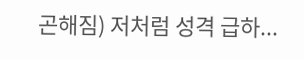곤해짐) 저처럼 성격 급하...